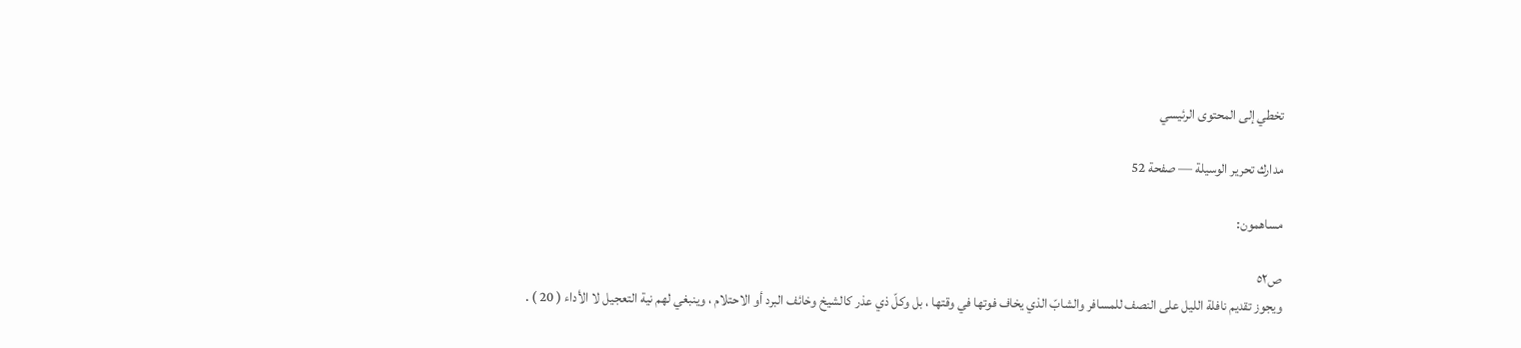تخطي إلى المحتوى الرئيسي

مدارك تحرير الوسيلة — صفحة 52

مساهمون:

ص٥٢
ويجوز تقديم نافلة الليل على النصف للمسافر والشابّ الذي يخاف فوتها في وقتها ، بل وكلّ ذي عذر كالشيخ وخائف البرد أو الاحتلام ، وينبغي لهم نية التعجيل لا الأداء ( 20 ) .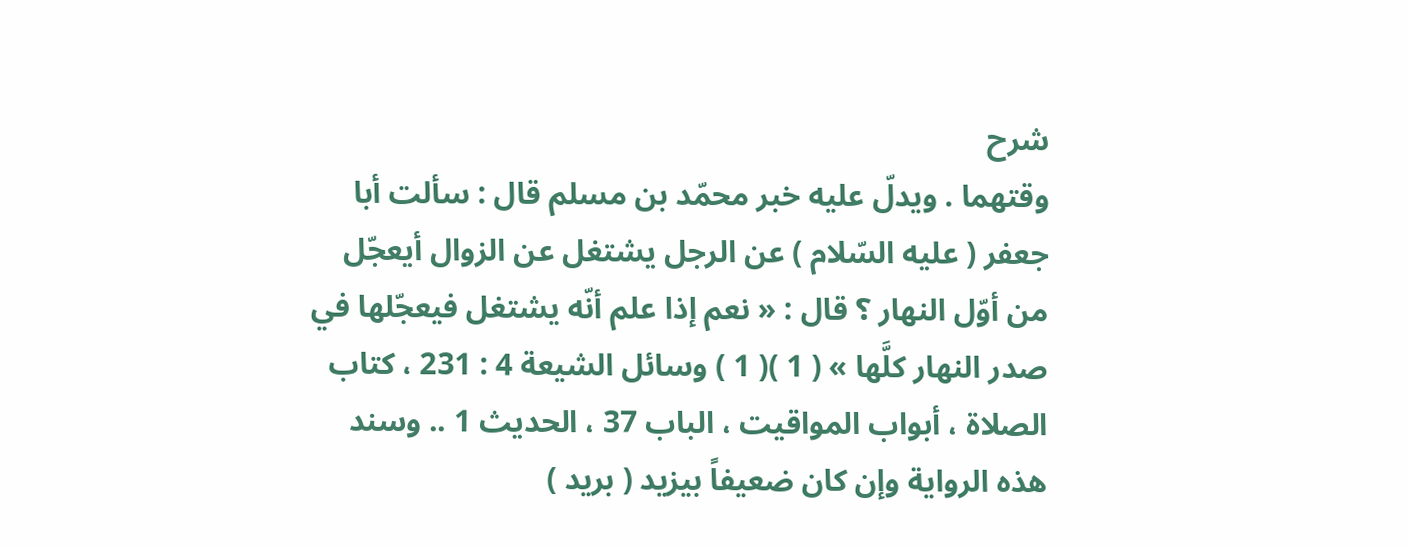شرح
وقتهما . ويدلّ عليه خبر محمّد بن مسلم قال : سألت أبا جعفر ( عليه السّلام ) عن الرجل يشتغل عن الزوال أيعجّل من أوّل النهار ؟ قال : « نعم إذا علم أنّه يشتغل فيعجّلها في صدر النهار كلَّها » ( 1 )( 1 ) وسائل الشيعة 4 : 231 ، كتاب الصلاة ، أبواب المواقيت ، الباب 37 ، الحديث 1 .. وسند هذه الرواية وإن كان ضعيفاً بيزيد ( بريد )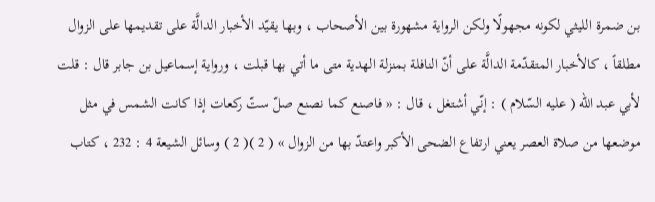بن ضمرة الليثي لكونه مجهولًا ولكن الرواية مشهورة بين الأصحاب ، وبها يقيّد الأخبار الدالَّة على تقديمها على الزوال مطلقاً ، كالأخبار المتقدّمة الدالَّة على أنّ النافلة بمنزلة الهدية متى ما أتي بها قبلت ، ورواية إسماعيل بن جابر قال : قلت لأبي عبد الله ( عليه السّلام ) : إنّي أشتغل ، قال : « فاصنع كما نصنع صلّ ستّ ركعات إذا كانت الشمس في مثل موضعها من صلاة العصر يعني ارتفاع الضحى الأكبر واعتدّ بها من الزوال » ( 2 )( 2 ) وسائل الشيعة 4 : 232 ، كتاب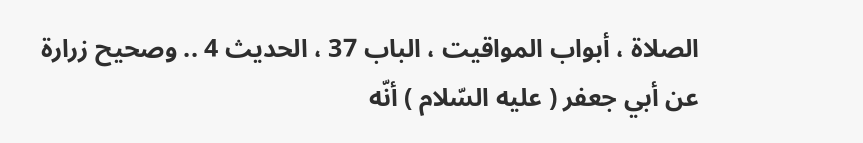الصلاة ، أبواب المواقيت ، الباب 37 ، الحديث 4 .. وصحيح زرارة عن أبي جعفر ( عليه السّلام ) أنّه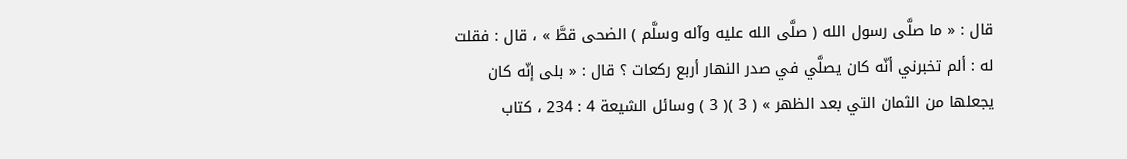قال : « ما صلَّى رسول الله ( صلَّى الله عليه وآله وسلَّم ) الضحى قطَّ » ، قال : فقلت له : ألم تخبرني أنّه كان يصلَّي في صدر النهار أربع ركعات ؟ قال : « بلى إنّه كان يجعلها من الثمان التي بعد الظهر » ( 3 )( 3 ) وسائل الشيعة 4 : 234 ، كتاب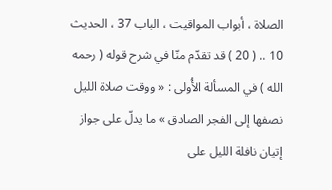الصلاة ، أبواب المواقيت ، الباب 37 ، الحديث 10 .. ( 20 ) قد تقدّم منّا في شرح قوله ( رحمه الله ) في المسألة الأُولى : « ووقت صلاة الليل نصفها إلى الفجر الصادق » ما يدلّ على جواز إتيان نافلة الليل على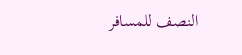النصف للمسافر